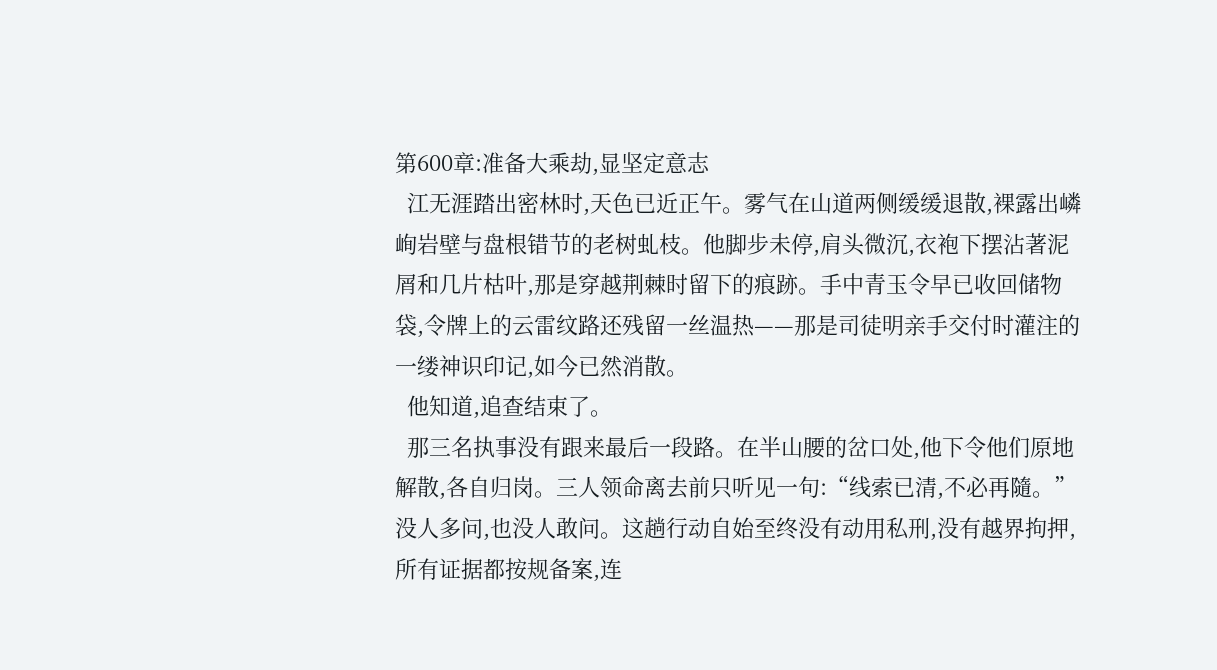第600章:准备大乘劫,显坚定意志
  江无涯踏出密林时,天色已近正午。雾气在山道两侧缓缓退散,裸露出嶙峋岩壁与盘根错节的老树虬枝。他脚步未停,肩头微沉,衣袍下摆沾著泥屑和几片枯叶,那是穿越荆棘时留下的痕跡。手中青玉令早已收回储物袋,令牌上的云雷纹路还残留一丝温热——那是司徒明亲手交付时灌注的一缕神识印记,如今已然消散。
  他知道,追查结束了。
  那三名执事没有跟来最后一段路。在半山腰的岔口处,他下令他们原地解散,各自归岗。三人领命离去前只听见一句:“线索已清,不必再隨。”没人多问,也没人敢问。这趟行动自始至终没有动用私刑,没有越界拘押,所有证据都按规备案,连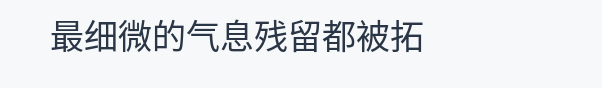最细微的气息残留都被拓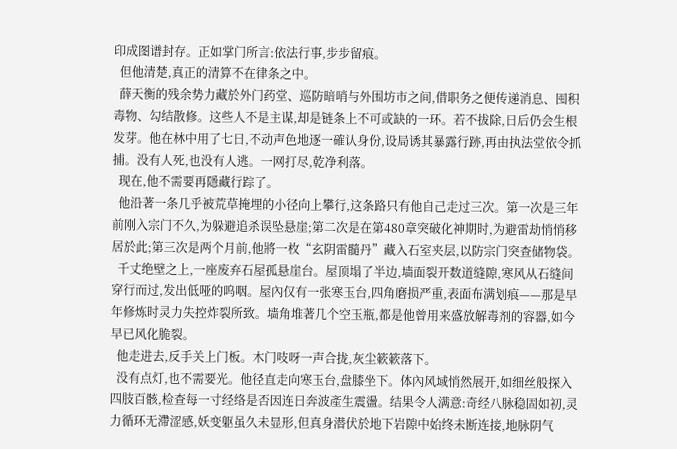印成图谱封存。正如掌门所言:依法行事,步步留痕。
  但他清楚,真正的清算不在律条之中。
  薛天衡的残余势力藏於外门药堂、巡防暗哨与外围坊市之间,借职务之便传递消息、囤积毒物、勾结散修。这些人不是主谋,却是链条上不可或缺的一环。若不拔除,日后仍会生根发芽。他在林中用了七日,不动声色地逐一確认身份,设局诱其暴露行跡,再由执法堂依令抓捕。没有人死,也没有人逃。一网打尽,乾净利落。
  现在,他不需要再隱藏行踪了。
  他沿著一条几乎被荒草掩埋的小径向上攀行,这条路只有他自己走过三次。第一次是三年前刚入宗门不久,为躲避追杀误坠悬崖;第二次是在第480章突破化神期时,为避雷劫悄悄移居於此;第三次是两个月前,他將一枚“玄阴雷髓丹”藏入石室夹层,以防宗门突查储物袋。
  千丈绝壁之上,一座废弃石屋孤悬崖台。屋顶塌了半边,墙面裂开数道缝隙,寒风从石缝间穿行而过,发出低哑的呜咽。屋內仅有一张寒玉台,四角磨损严重,表面布满划痕——那是早年修炼时灵力失控炸裂所致。墙角堆著几个空玉瓶,都是他曾用来盛放解毒剂的容器,如今早已风化脆裂。
  他走进去,反手关上门板。木门吱呀一声合拢,灰尘簌簌落下。
  没有点灯,也不需要光。他径直走向寒玉台,盘膝坐下。体內风域悄然展开,如细丝般探入四肢百骸,检查每一寸经络是否因连日奔波產生震盪。结果令人满意:奇经八脉稳固如初,灵力循环无滯涩感,妖变躯虽久未显形,但真身潜伏於地下岩隙中始终未断连接,地脉阴气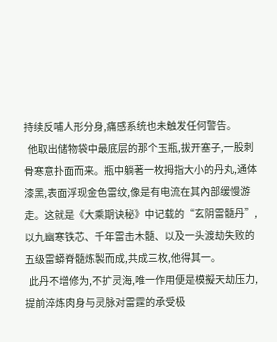持续反哺人形分身,痛感系统也未触发任何警告。
  他取出储物袋中最底层的那个玉瓶,拔开塞子,一股刺骨寒意扑面而来。瓶中躺著一枚拇指大小的丹丸,通体漆黑,表面浮现金色雷纹,像是有电流在其內部缓慢游走。这就是《大乘期诀秘》中记载的“玄阴雷髓丹”,以九幽寒铁芯、千年雷击木髓、以及一头渡劫失败的五级雷蟒脊髓炼製而成,共成三枚,他得其一。
  此丹不增修为,不扩灵海,唯一作用便是模擬天劫压力,提前淬炼肉身与灵脉对雷霆的承受极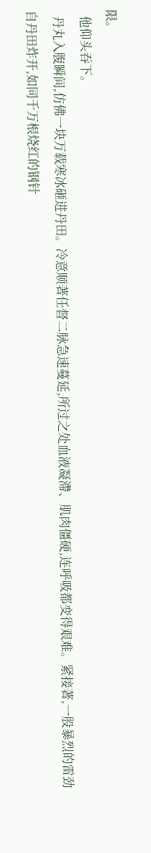限。
  他仰头吞下。
  丹丸入腹瞬间,仿佛一块万载寒冰砸进丹田。冷意顺著任督二脉急速蔓延,所过之处血液凝滯、肌肉僵硬,连呼吸都变得艰难。紧接著,一股暴烈的雷劲自丹田炸开,如同千万根烧红的钢针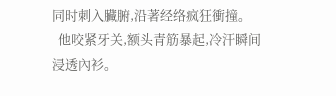同时刺入臟腑,沿著经络疯狂衝撞。
  他咬紧牙关,额头青筋暴起,冷汗瞬间浸透內衫。